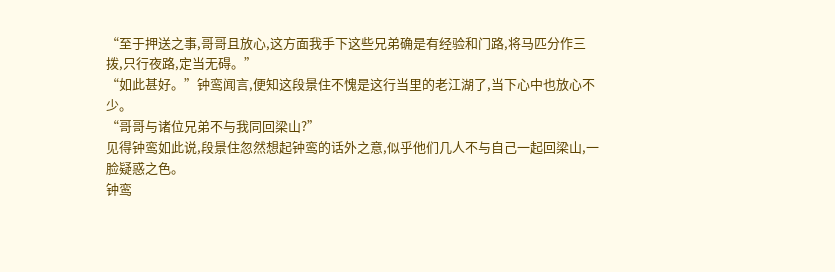“至于押送之事,哥哥且放心,这方面我手下这些兄弟确是有经验和门路,将马匹分作三拨,只行夜路,定当无碍。”
“如此甚好。”钟鸾闻言,便知这段景住不愧是这行当里的老江湖了,当下心中也放心不少。
“哥哥与诸位兄弟不与我同回梁山?”
见得钟鸾如此说,段景住忽然想起钟鸾的话外之意,似乎他们几人不与自己一起回梁山,一脸疑惑之色。
钟鸾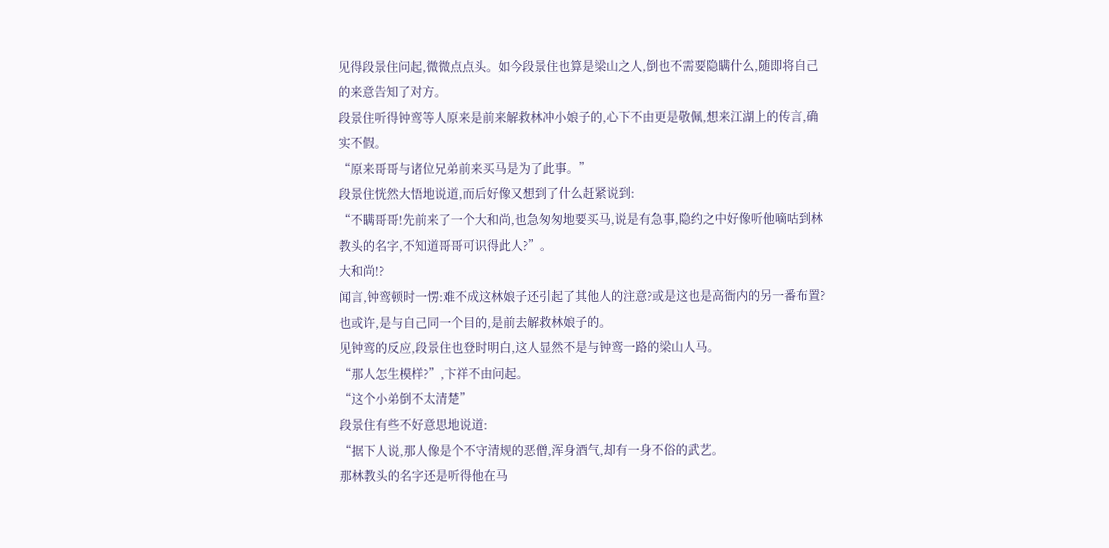见得段景住问起,微微点点头。如今段景住也算是梁山之人,倒也不需要隐瞒什么,随即将自己的来意告知了对方。
段景住听得钟鸾等人原来是前来解救林冲小娘子的,心下不由更是敬佩,想来江湖上的传言,确实不假。
“原来哥哥与诸位兄弟前来买马是为了此事。”
段景住恍然大悟地说道,而后好像又想到了什么赶紧说到:
“不瞒哥哥!先前来了一个大和尚,也急匆匆地要买马,说是有急事,隐约之中好像听他嘀咕到林教头的名字,不知道哥哥可识得此人?”。
大和尚!?
闻言,钟鸾顿时一愣:难不成这林娘子还引起了其他人的注意?或是这也是高衙内的另一番布置?
也或许,是与自己同一个目的,是前去解救林娘子的。
见钟鸾的反应,段景住也登时明白,这人显然不是与钟鸾一路的梁山人马。
“那人怎生模样?”,卞祥不由问起。
“这个小弟倒不太清楚”
段景住有些不好意思地说道:
“据下人说,那人像是个不守清规的恶僧,浑身酒气,却有一身不俗的武艺。
那林教头的名字还是听得他在马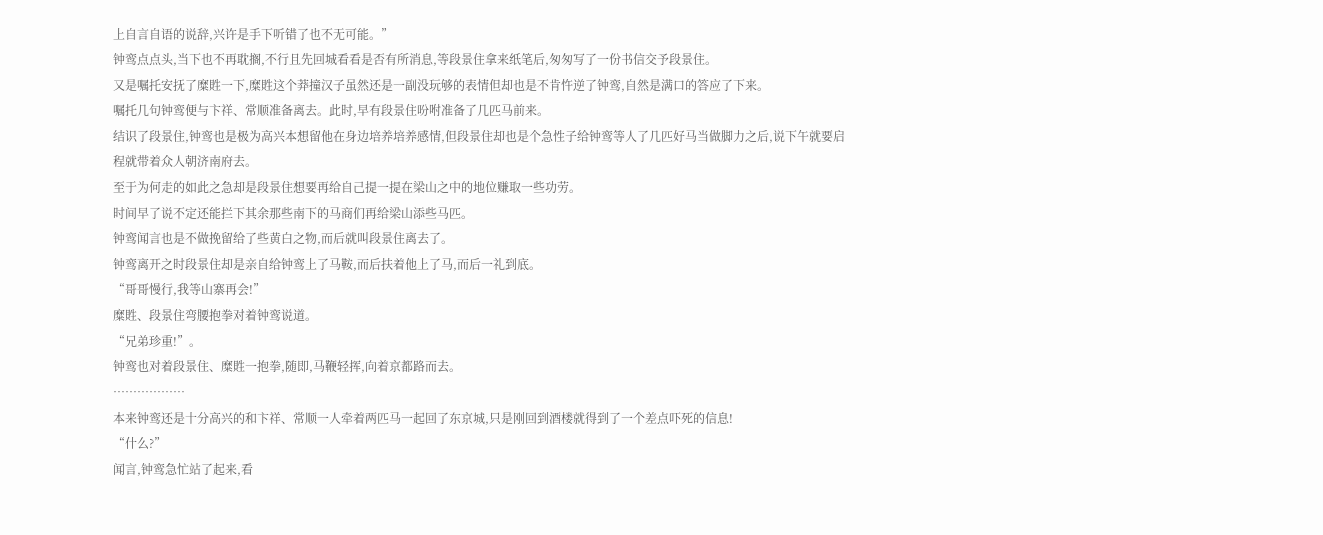上自言自语的说辞,兴许是手下听错了也不无可能。”
钟鸾点点头,当下也不再耽搁,不行且先回城看看是否有所消息,等段景住拿来纸笔后,匆匆写了一份书信交予段景住。
又是嘱托安抚了糜貹一下,糜貹这个莽撞汉子虽然还是一副没玩够的表情但却也是不肯忤逆了钟鸾,自然是满口的答应了下来。
嘱托几句钟鸾便与卞祥、常顺准备离去。此时,早有段景住吩咐准备了几匹马前来。
结识了段景住,钟鸾也是极为高兴本想留他在身边培养培养感情,但段景住却也是个急性子给钟鸾等人了几匹好马当做脚力之后,说下午就要启程就带着众人朝济南府去。
至于为何走的如此之急却是段景住想要再给自己提一提在梁山之中的地位赚取一些功劳。
时间早了说不定还能拦下其余那些南下的马商们再给梁山添些马匹。
钟鸾闻言也是不做挽留给了些黄白之物,而后就叫段景住离去了。
钟鸾离开之时段景住却是亲自给钟鸾上了马鞍,而后扶着他上了马,而后一礼到底。
“哥哥慢行,我等山寨再会!”
糜貹、段景住弯腰抱拳对着钟鸾说道。
“兄弟珍重!”。
钟鸾也对着段景住、糜貹一抱拳,随即,马鞭轻挥,向着京都路而去。
………………
本来钟鸾还是十分高兴的和卞祥、常顺一人牵着两匹马一起回了东京城,只是刚回到酒楼就得到了一个差点吓死的信息!
“什么?”
闻言,钟鸾急忙站了起来,看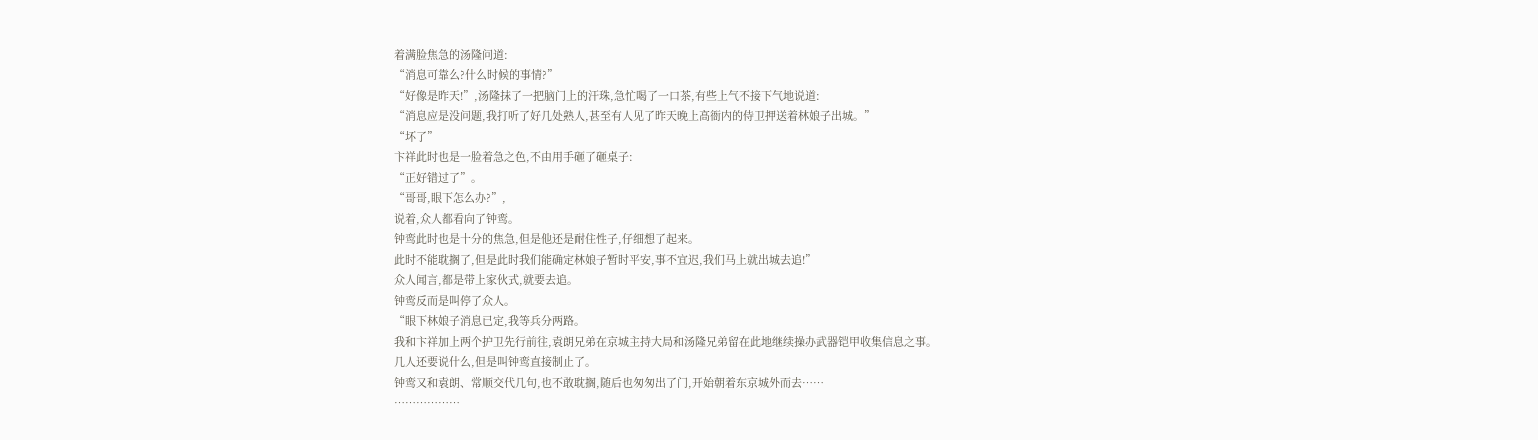着满脸焦急的汤隆问道:
“消息可靠么?什么时候的事情?”
“好像是昨天!”,汤隆抹了一把脑门上的汗珠,急忙喝了一口茶,有些上气不接下气地说道:
“消息应是没问题,我打听了好几处熟人,甚至有人见了昨天晚上高衙内的侍卫押送着林娘子出城。”
“坏了”
卞祥此时也是一脸着急之色,不由用手砸了砸桌子:
“正好错过了”。
“哥哥,眼下怎么办?”,
说着,众人都看向了钟鸾。
钟鸾此时也是十分的焦急,但是他还是耐住性子,仔细想了起来。
此时不能耽搁了,但是此时我们能确定林娘子暂时平安,事不宜迟,我们马上就出城去追!”
众人闻言,都是带上家伙式,就要去追。
钟鸾反而是叫停了众人。
“眼下林娘子消息已定,我等兵分两路。
我和卞祥加上两个护卫先行前往,袁朗兄弟在京城主持大局和汤隆兄弟留在此地继续操办武器铠甲收集信息之事。
几人还要说什么,但是叫钟鸾直接制止了。
钟鸾又和袁朗、常顺交代几句,也不敢耽搁,随后也匆匆出了门,开始朝着东京城外而去……
………………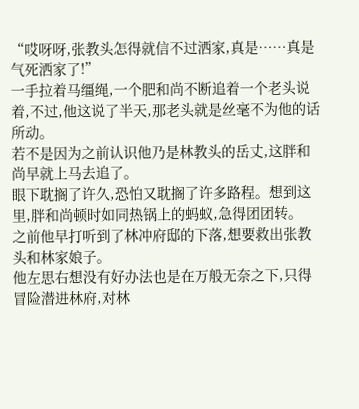“哎呀呀,张教头怎得就信不过洒家,真是……真是气死洒家了!”
一手拉着马缰绳,一个肥和尚不断追着一个老头说着,不过,他这说了半天,那老头就是丝毫不为他的话所动。
若不是因为之前认识他乃是林教头的岳丈,这胖和尚早就上马去追了。
眼下耽搁了许久,恐怕又耽搁了许多路程。想到这里,胖和尚顿时如同热锅上的蚂蚁,急得团团转。
之前他早打听到了林冲府邸的下落,想要救出张教头和林家娘子。
他左思右想没有好办法也是在万般无奈之下,只得冒险潜进林府,对林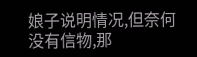娘子说明情况,但奈何没有信物,那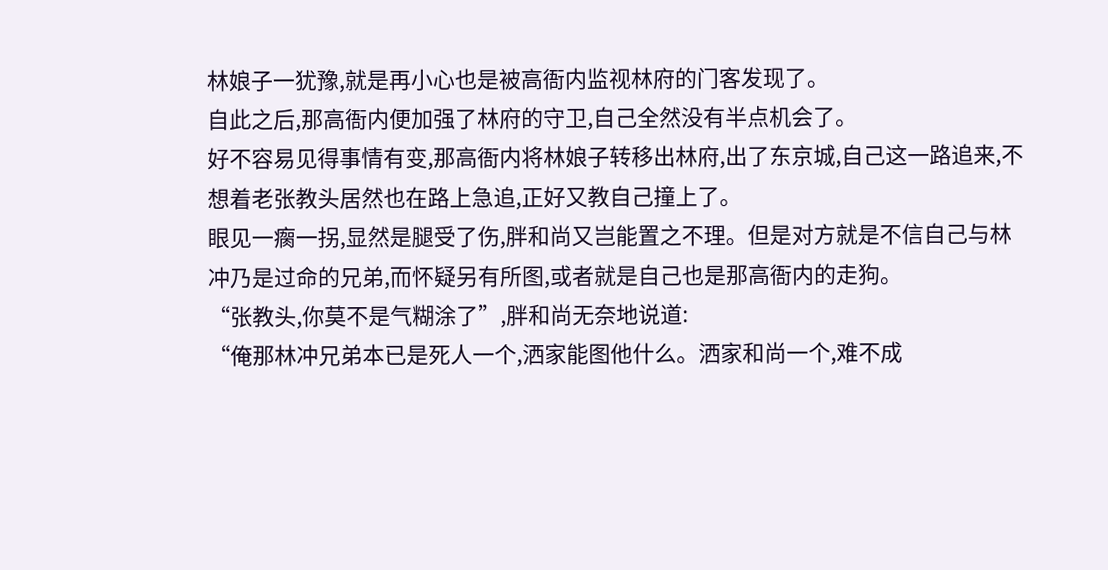林娘子一犹豫,就是再小心也是被高衙内监视林府的门客发现了。
自此之后,那高衙内便加强了林府的守卫,自己全然没有半点机会了。
好不容易见得事情有变,那高衙内将林娘子转移出林府,出了东京城,自己这一路追来,不想着老张教头居然也在路上急追,正好又教自己撞上了。
眼见一瘸一拐,显然是腿受了伤,胖和尚又岂能置之不理。但是对方就是不信自己与林冲乃是过命的兄弟,而怀疑另有所图,或者就是自己也是那高衙内的走狗。
“张教头,你莫不是气糊涂了”,胖和尚无奈地说道:
“俺那林冲兄弟本已是死人一个,洒家能图他什么。洒家和尚一个,难不成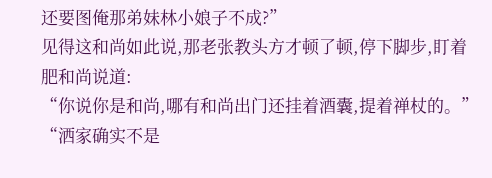还要图俺那弟妹林小娘子不成?”
见得这和尚如此说,那老张教头方才顿了顿,停下脚步,盯着肥和尚说道:
“你说你是和尚,哪有和尚出门还挂着酒囊,提着禅杖的。”
“洒家确实不是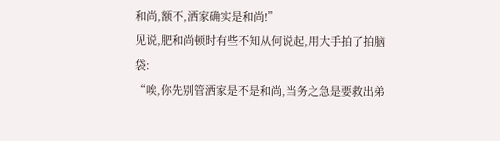和尚,额不,洒家确实是和尚!”
见说,肥和尚顿时有些不知从何说起,用大手拍了拍脑袋:
“唉,你先别管洒家是不是和尚,当务之急是要救出弟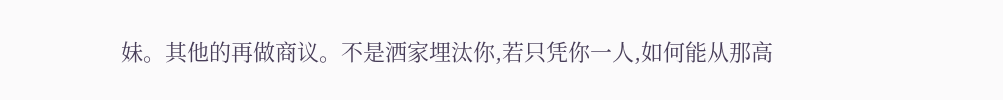妹。其他的再做商议。不是洒家埋汰你,若只凭你一人,如何能从那高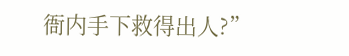衙内手下救得出人?”